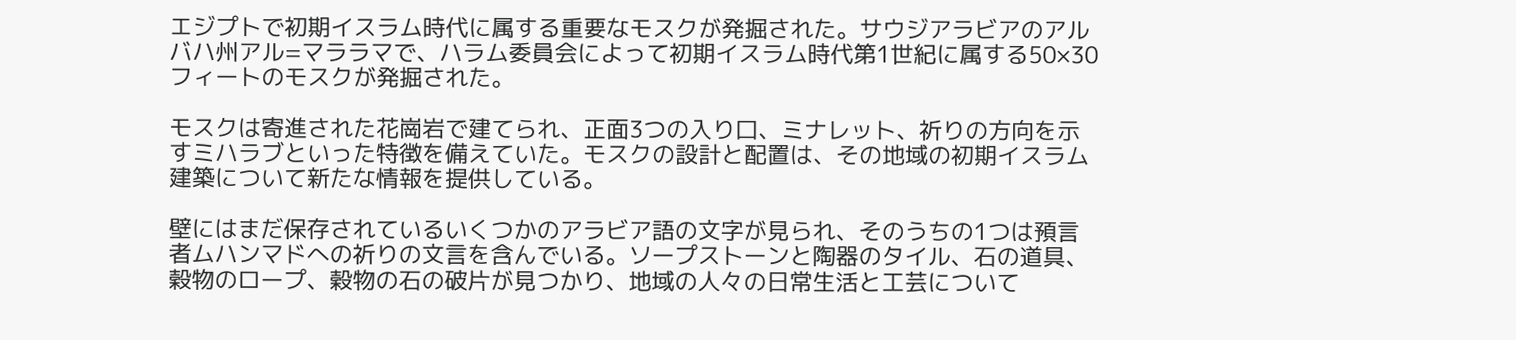エジプトで初期イスラム時代に属する重要なモスクが発掘された。サウジアラビアのアルバハ州アル=マララマで、ハラム委員会によって初期イスラム時代第1世紀に属する50×30フィートのモスクが発掘された。

モスクは寄進された花崗岩で建てられ、正面3つの入り口、ミナレット、祈りの方向を示すミハラブといった特徴を備えていた。モスクの設計と配置は、その地域の初期イスラム建築について新たな情報を提供している。

壁にはまだ保存されているいくつかのアラビア語の文字が見られ、そのうちの1つは預言者ムハンマドへの祈りの文言を含んでいる。ソープストーンと陶器のタイル、石の道具、穀物のロープ、穀物の石の破片が見つかり、地域の人々の日常生活と工芸について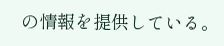の情報を提供している。